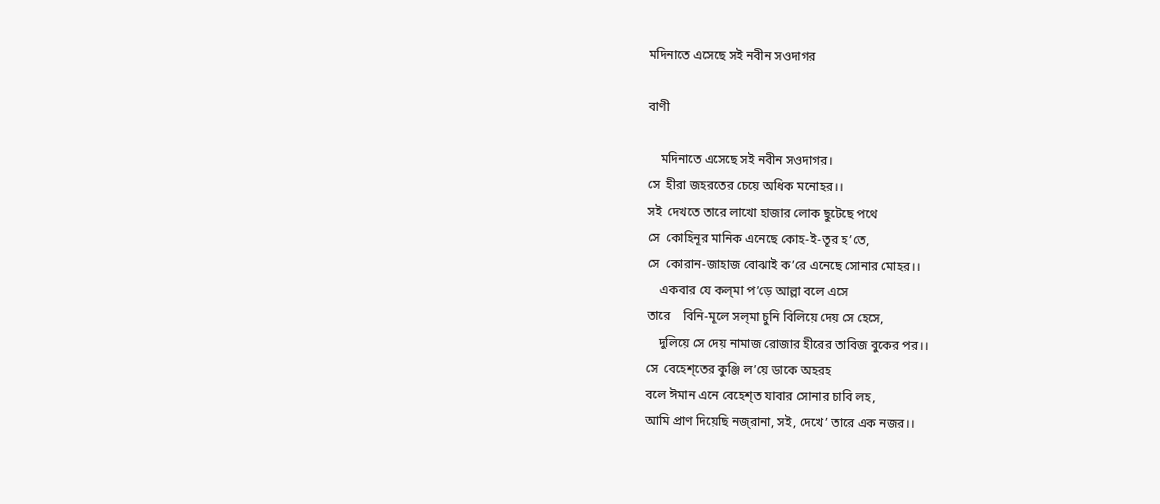মদিনাতে এসেছে সই নবীন সওদাগর

বাণী

    মদিনাতে এসেছে সই নবীন সওদাগর।
সে  হীরা জহরতের চেয়ে অধিক মনোহর।।
সই  দেখতে তারে লাখো হাজার লোক ছুটেছে পথে
সে  কোহিনূর মানিক এনেছে কোহ-ই-তূর হ’তে,
সে  কোরান-জাহাজ বোঝাই ক’রে এনেছে সোনার মোহর।।
    একবার যে কল্‌মা প’ড়ে আল্লা বলে এসে
তারে    বিনি-মূলে সল্‌মা চুনি বিলিয়ে দেয় সে হেসে,
    দুলিয়ে সে দেয় নামাজ রোজার হীরের তাবিজ বুকের পর।।
সে  বেহেশ্‌তের কুঞ্জি ল’য়ে ডাকে অহরহ
বলে ঈমান এনে বেহেশ্‌ত যাবার সোনার চাবি লহ,
আমি প্রাণ দিয়েছি নজ্‌রানা, সই, দেখে’ তারে এক নজর।।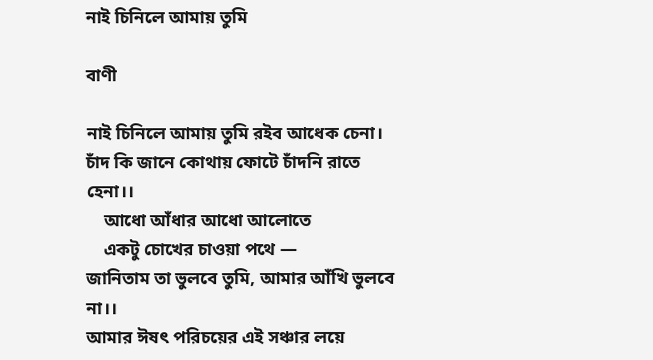নাই চিনিলে আমায় তুমি

বাণী

নাই চিনিলে আমায় তুমি রইব আধেক চেনা।
চাঁদ কি জানে কোথায় ফোটে চাঁদনি রাতে হেনা।।
    আধো আঁধার আধো আলোতে
    একটু চোখের চাওয়া পথে —
জানিতাম তা ভুলবে তুমি, আমার আঁখি ভুলবে না।।
আমার ঈষৎ পরিচয়ের এই সঞ্চার লয়ে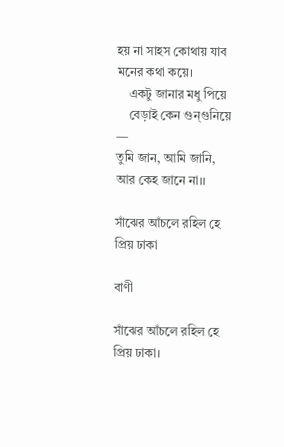হয় না সাহস কোথায় যাব মনের কথা কয়ে।
    একটু জানার মধু পিয়ে
    বেড়াই কেন গুন্‌গুনিয়ে —
তুমি জান, আমি জানি, আর কেহ জানে না।।

সাঁঝের আঁচলে রহিল হে প্রিয় ঢাকা

বাণী

সাঁঝের আঁচলে রহিল হে প্রিয় ঢাকা।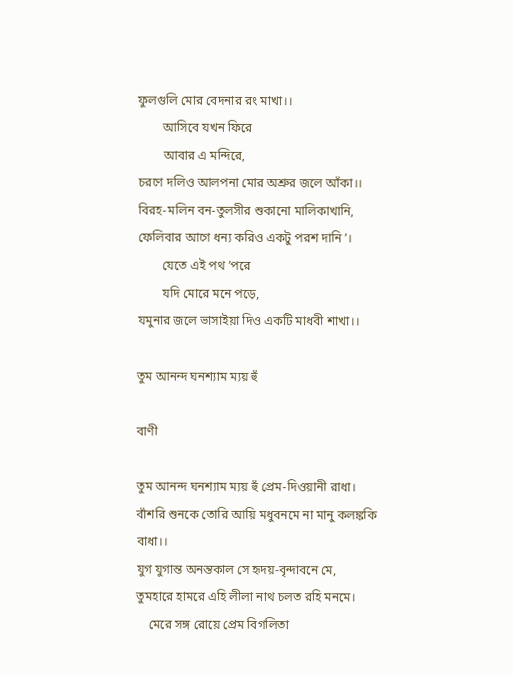ফুলগুলি মোর বেদনার রং মাখা।।
        আসিবে যখন ফিরে
        আবার এ মন্দিরে,
চরণে দলিও আলপনা মোর অশ্রুর জলে আঁকা।।
বিরহ-মলিন বন-তুলসীর শুকানো মালিকাখানি,
ফেলিবার আগে ধন্য করিও একটু পরশ দানি’।
        যেতে এই পথ ’পরে
        যদি মোরে মনে পড়ে,
যমুনার জলে ভাসাইয়া দিও একটি মাধবী শাখা।।

তুম আনন্দ ঘনশ্যাম ম্যয় হুঁ

বাণী

তুম আনন্দ ঘনশ্যাম ম্যয় হুঁ প্রেম-দিওয়ানী রাধা।
বাঁশরি শুনকে তোরি আয়ি মধুবনমে না মানু কলঙ্ককি বাধা।।
যুগ যুগান্ত অনন্তকাল সে হৃদয়-বৃন্দাবনে মে,
তুমহারে হামরে এহি লীলা নাথ চলত রহি মনমে।
    মেরে সঙ্গ রোয়ে প্রেম বিগলিতা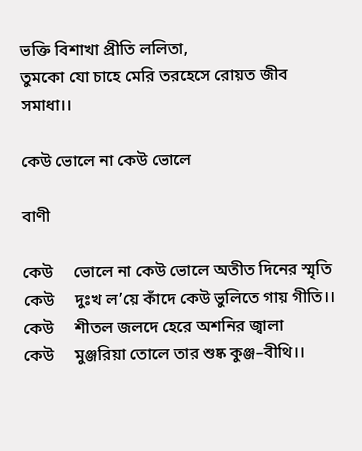ভক্তি বিশাখা প্রীতি ললিতা,
তুমকো যো চাহে মেরি তরহেসে রোয়ত জীব সমাধা।।

কেউ ভোলে না কেউ ভোলে

বাণী

কেউ     ভোলে না কেউ ভোলে অতীত দিনের স্মৃতি
কেউ     দুঃখ ল’য়ে কাঁদে কেউ ভুলিতে গায় গীতি।।
কেউ     শীতল জলদে হেরে অশনির জ্বালা
কেউ     মুঞ্জরিয়া তোলে তার শুষ্ক কুঞ্জ–বীথি।।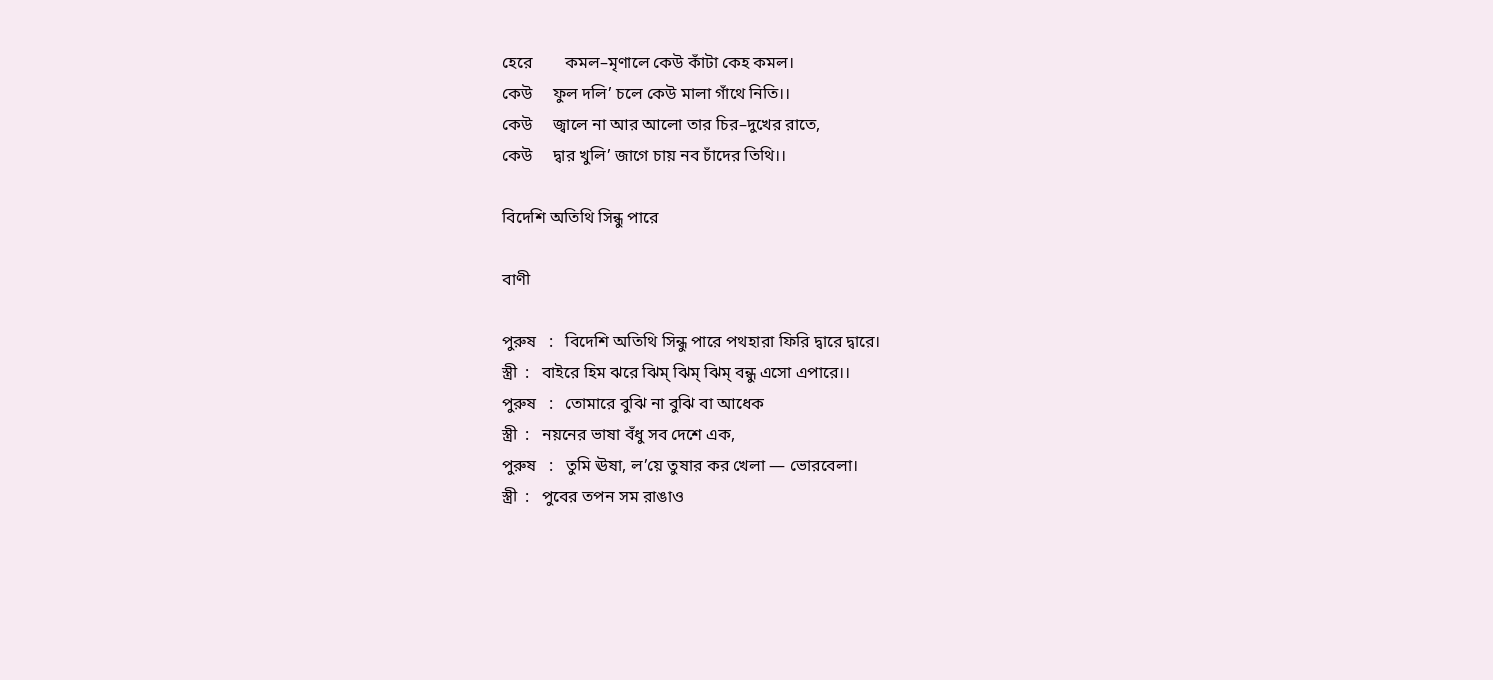হেরে        কমল–মৃণালে কেউ কাঁটা কেহ কমল।
কেউ     ফুল দলি’ চলে কেউ মালা গাঁথে নিতি।।
কেউ     জ্বালে না আর আলো তার চির–দুখের রাতে,
কেউ     দ্বার খুলি’ জাগে চায় নব চাঁদের তিথি।।

বিদেশি অতিথি সিন্ধু পারে

বাণী

পুরুষ   :   বিদেশি অতিথি সিন্ধু পারে পথহারা ফিরি দ্বারে দ্বারে।
স্ত্রী  :   বাইরে হিম ঝরে ঝিম্ ঝিম্ ঝিম্ বন্ধু এসো এপারে।।
পুরুষ   :   তোমারে বুঝি না বুঝি বা আধেক
স্ত্রী  :   নয়নের ভাষা বঁধু সব দেশে এক,
পুরুষ   :   তুমি ঊষা, ল’য়ে তুষার কর খেলা — ভোরবেলা।
স্ত্রী  :   পুবের তপন সম রাঙাও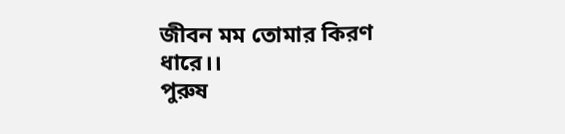জীবন মম তোমার কিরণ ধারে।।
পুরুষ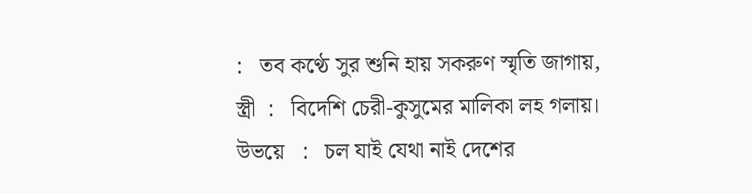:   তব কণ্ঠে সুর শুনি হায় সকরুণ স্মৃতি জাগায়,
স্ত্রী  :   বিদেশি চেরী-কুসুমের মালিকা লহ গলায়।
উভয়ে   :   চল যাই যেথা নাই দেশের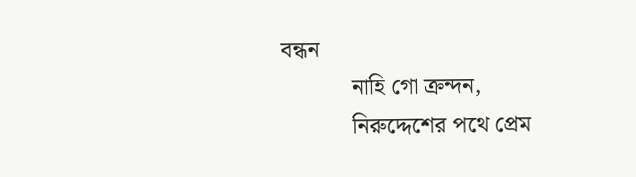বন্ধন
            নাহি গো ক্রন্দন,
            নিরুদ্দেশের পথে প্রেম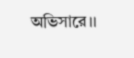অভিসারে।।